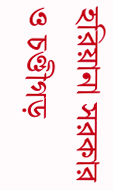হরিয়ানা সরকার ও চণ্ডীগড়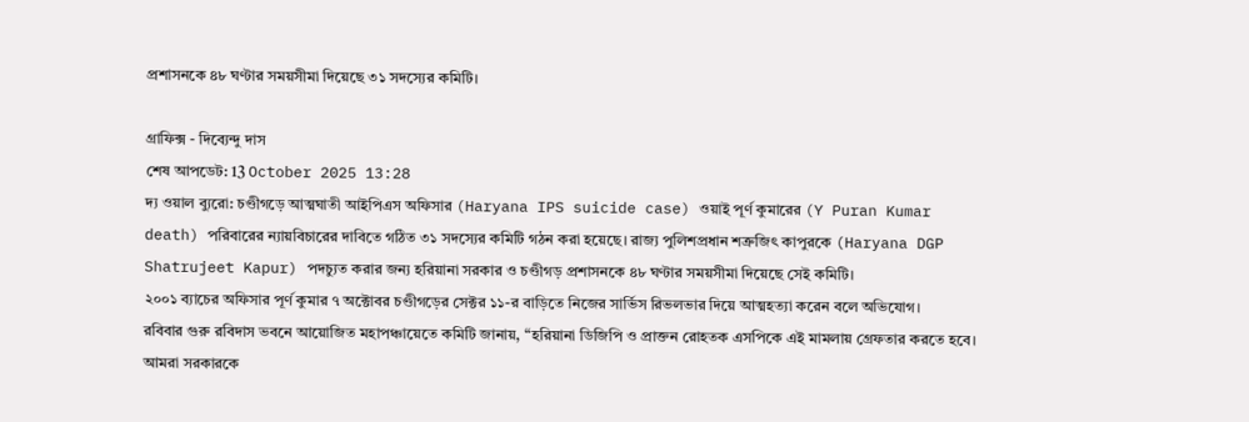প্রশাসনকে ৪৮ ঘণ্টার সময়সীমা দিয়েছে ৩১ সদস্যের কমিটি।

গ্রাফিক্স - দিব্যেন্দু দাস
শেষ আপডেট: 13 October 2025 13:28
দ্য ওয়াল ব্যুরো: চণ্ডীগড়ে আত্মঘাতী আইপিএস অফিসার (Haryana IPS suicide case) ওয়াই পূর্ণ কুমারের (Y Puran Kumar death) পরিবারের ন্যায়বিচারের দাবিতে গঠিত ৩১ সদস্যের কমিটি গঠন করা হয়েছে। রাজ্য পুলিশপ্রধান শত্রুজিৎ কাপুরকে (Haryana DGP Shatrujeet Kapur) পদচ্যুত করার জন্য হরিয়ানা সরকার ও চণ্ডীগড় প্রশাসনকে ৪৮ ঘণ্টার সময়সীমা দিয়েছে সেই কমিটি।
২০০১ ব্যাচের অফিসার পূর্ণ কুমার ৭ অক্টোবর চণ্ডীগড়ের সেক্টর ১১-র বাড়িতে নিজের সার্ভিস রিভলভার দিয়ে আত্মহত্যা করেন বলে অভিযোগ।
রবিবার গুরু রবিদাস ভবনে আয়োজিত মহাপঞ্চায়েতে কমিটি জানায়, “হরিয়ানা ডিজিপি ও প্রাক্তন রোহতক এসপিকে এই মামলায় গ্রেফতার করতে হবে। আমরা সরকারকে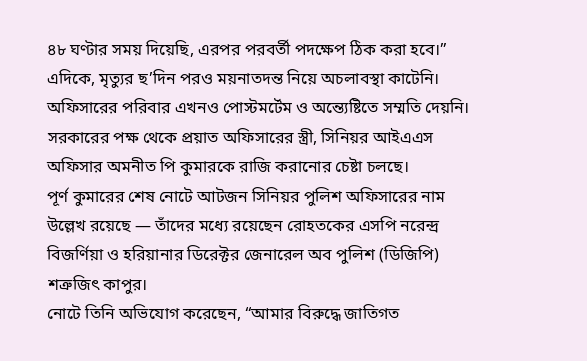৪৮ ঘণ্টার সময় দিয়েছি, এরপর পরবর্তী পদক্ষেপ ঠিক করা হবে।”
এদিকে, মৃত্যুর ছ’দিন পরও ময়নাতদন্ত নিয়ে অচলাবস্থা কাটেনি। অফিসারের পরিবার এখনও পোস্টমর্টেম ও অন্ত্যেষ্টিতে সম্মতি দেয়নি। সরকারের পক্ষ থেকে প্রয়াত অফিসারের স্ত্রী, সিনিয়র আইএএস অফিসার অমনীত পি কুমারকে রাজি করানোর চেষ্টা চলছে।
পূর্ণ কুমারের শেষ নোটে আটজন সিনিয়র পুলিশ অফিসারের নাম উল্লেখ রয়েছে — তাঁদের মধ্যে রয়েছেন রোহতকের এসপি নরেন্দ্র বিজর্ণিয়া ও হরিয়ানার ডিরেক্টর জেনারেল অব পুলিশ (ডিজিপি) শত্রুজিৎ কাপুর।
নোটে তিনি অভিযোগ করেছেন, “আমার বিরুদ্ধে জাতিগত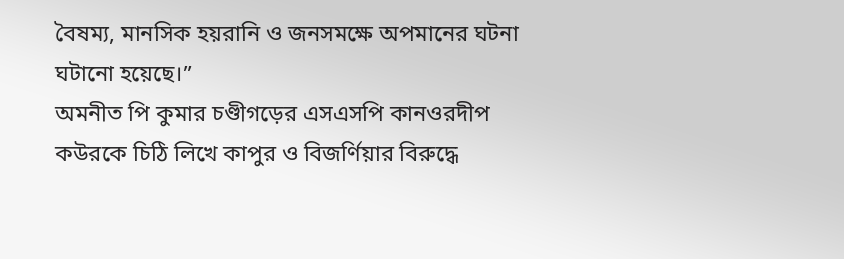বৈষম্য, মানসিক হয়রানি ও জনসমক্ষে অপমানের ঘটনা ঘটানো হয়েছে।”
অমনীত পি কুমার চণ্ডীগড়ের এসএসপি কানওরদীপ কউরকে চিঠি লিখে কাপুর ও বিজর্ণিয়ার বিরুদ্ধে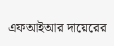এফআইআর দায়েরের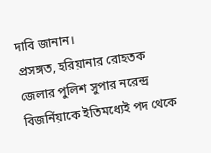দাবি জানান।
প্রসঙ্গত, হরিয়ানার রোহতক জেলার পুলিশ সুপার নরেন্দ্র বিজর্নিয়াকে ইতিমধ্যেই পদ থেকে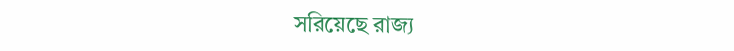সরিয়েছে রাজ্য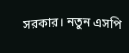সরকার। নতুন এসপি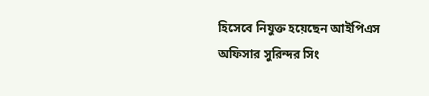হিসেবে নিযুক্ত হয়েছেন আইপিএস অফিসার সুরিন্দর সিং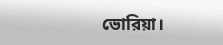ভোরিয়া।